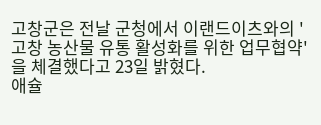고창군은 전날 군청에서 이랜드이츠와의 '고창 농산물 유통 활성화를 위한 업무협약'을 체결했다고 23일 밝혔다.
애슐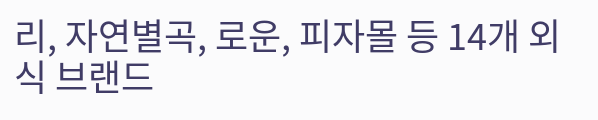리, 자연별곡, 로운, 피자몰 등 14개 외식 브랜드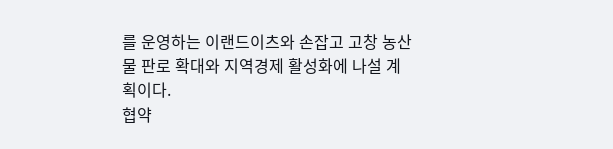를 운영하는 이랜드이츠와 손잡고 고창 농산물 판로 확대와 지역경제 활성화에 나설 계획이다.
협약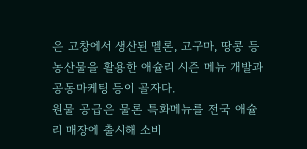은 고창에서 생산된 멜론, 고구마, 땅콩 등 농산물을 활용한 애슐리 시즌 메뉴 개발과 공동마케팅 등이 골자다.
원물 공급은 물론 특화메뉴를 전국 애슐리 매장에 출시해 소비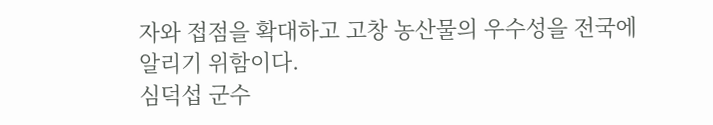자와 접점을 확대하고 고창 농산물의 우수성을 전국에 알리기 위함이다.
심덕섭 군수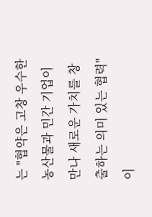는 "협약은 고창 우수한 농산물과 민간 기업이 만나 새로운 가치를 창출하는 의미 있는 협력"이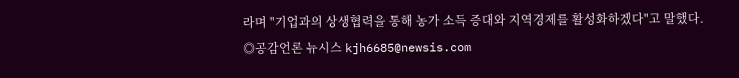라며 "기업과의 상생협력을 통해 농가 소득 증대와 지역경제를 활성화하겠다"고 말했다.
◎공감언론 뉴시스 kjh6685@newsis.com